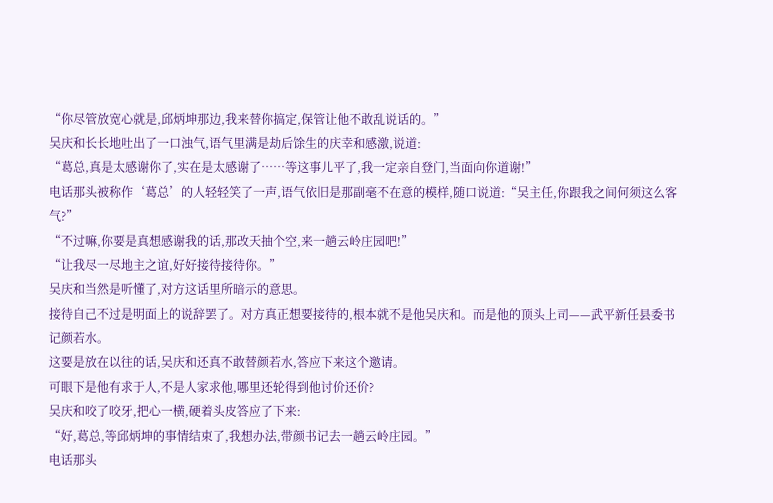“你尽管放宽心就是,邱炳坤那边,我来替你搞定,保管让他不敢乱说话的。”
吴庆和长长地吐出了一口浊气,语气里满是劫后馀生的庆幸和感激,说道:
“葛总,真是太感谢你了,实在是太感谢了……等这事儿平了,我一定亲自登门,当面向你道谢!”
电话那头被称作‘葛总’的人轻轻笑了一声,语气依旧是那副毫不在意的模样,随口说道:“吴主任,你跟我之间何须这么客气?”
“不过嘛,你要是真想感谢我的话,那改天抽个空,来一趟云岭庄园吧!”
“让我尽一尽地主之谊,好好接待接待你。”
吴庆和当然是听懂了,对方这话里所暗示的意思。
接待自己不过是明面上的说辞罢了。对方真正想要接待的,根本就不是他吴庆和。而是他的顶头上司——武平新任县委书记颜若水。
这要是放在以往的话,吴庆和还真不敢替颜若水,答应下来这个邀请。
可眼下是他有求于人,不是人家求他,哪里还轮得到他讨价还价?
吴庆和咬了咬牙,把心一横,硬着头皮答应了下来:
“好,葛总,等邱炳坤的事情结束了,我想办法,带颜书记去一趟云岭庄园。”
电话那头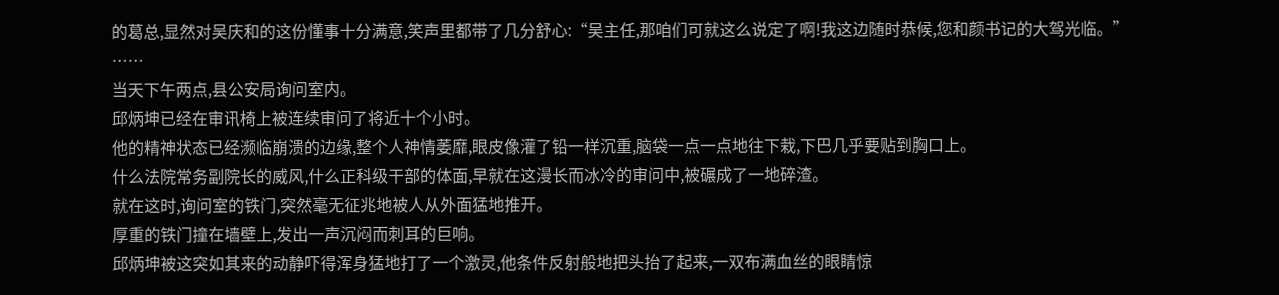的葛总,显然对吴庆和的这份懂事十分满意,笑声里都带了几分舒心:“吴主任,那咱们可就这么说定了啊!我这边随时恭候,您和颜书记的大驾光临。”
……
当天下午两点,县公安局询问室内。
邱炳坤已经在审讯椅上被连续审问了将近十个小时。
他的精神状态已经濒临崩溃的边缘,整个人神情萎靡,眼皮像灌了铅一样沉重,脑袋一点一点地往下栽,下巴几乎要贴到胸口上。
什么法院常务副院长的威风,什么正科级干部的体面,早就在这漫长而冰冷的审问中,被碾成了一地碎渣。
就在这时,询问室的铁门,突然毫无征兆地被人从外面猛地推开。
厚重的铁门撞在墙壁上,发出一声沉闷而刺耳的巨响。
邱炳坤被这突如其来的动静吓得浑身猛地打了一个激灵,他条件反射般地把头抬了起来,一双布满血丝的眼睛惊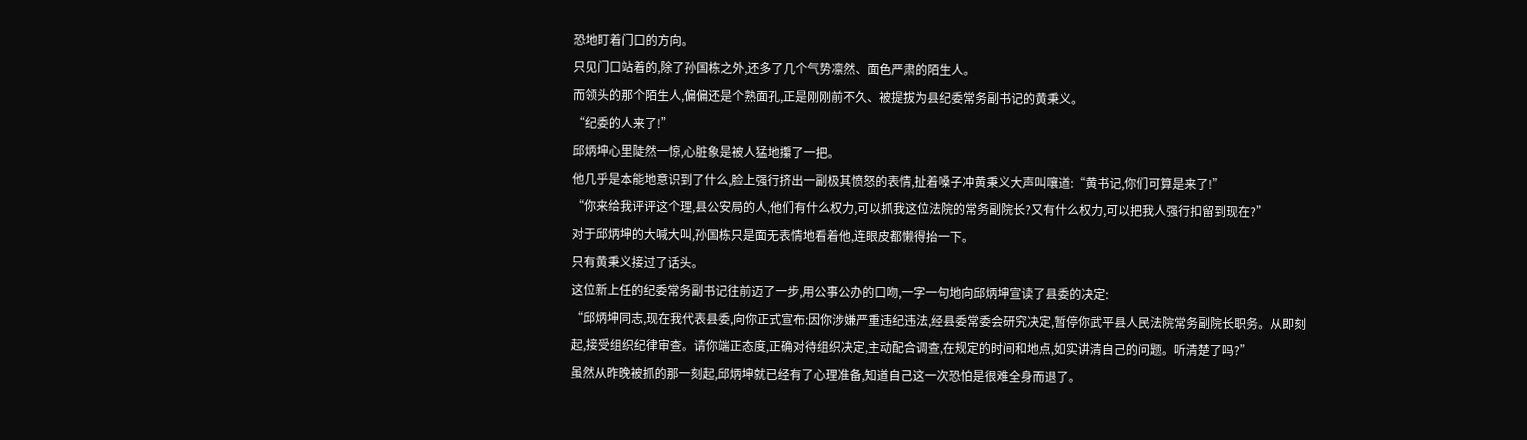恐地盯着门口的方向。
只见门口站着的,除了孙国栋之外,还多了几个气势凛然、面色严肃的陌生人。
而领头的那个陌生人,偏偏还是个熟面孔,正是刚刚前不久、被提拔为县纪委常务副书记的黄秉义。
“纪委的人来了!”
邱炳坤心里陡然一惊,心脏象是被人猛地攥了一把。
他几乎是本能地意识到了什么,脸上强行挤出一副极其愤怒的表情,扯着嗓子冲黄秉义大声叫嚷道:“黄书记,你们可算是来了!”
“你来给我评评这个理,县公安局的人,他们有什么权力,可以抓我这位法院的常务副院长?又有什么权力,可以把我人强行扣留到现在?”
对于邱炳坤的大喊大叫,孙国栋只是面无表情地看着他,连眼皮都懒得抬一下。
只有黄秉义接过了话头。
这位新上任的纪委常务副书记往前迈了一步,用公事公办的口吻,一字一句地向邱炳坤宣读了县委的决定:
“邱炳坤同志,现在我代表县委,向你正式宣布:因你涉嫌严重违纪违法,经县委常委会研究决定,暂停你武平县人民法院常务副院长职务。从即刻起,接受组织纪律审查。请你端正态度,正确对待组织决定,主动配合调查,在规定的时间和地点,如实讲清自己的问题。听清楚了吗?”
虽然从昨晚被抓的那一刻起,邱炳坤就已经有了心理准备,知道自己这一次恐怕是很难全身而退了。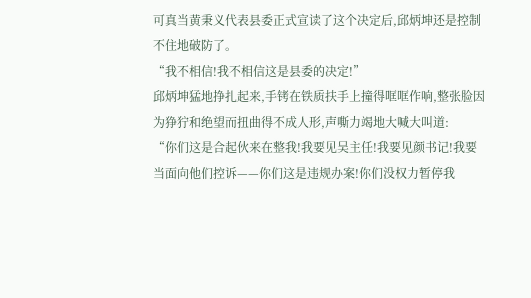可真当黄秉义代表县委正式宣读了这个决定后,邱炳坤还是控制不住地破防了。
“我不相信!我不相信这是县委的决定!”
邱炳坤猛地挣扎起来,手铐在铁质扶手上撞得哐哐作响,整张脸因为狰狞和绝望而扭曲得不成人形,声嘶力竭地大喊大叫道:
“你们这是合起伙来在整我!我要见吴主任!我要见颜书记!我要当面向他们控诉——你们这是违规办案!你们没权力暂停我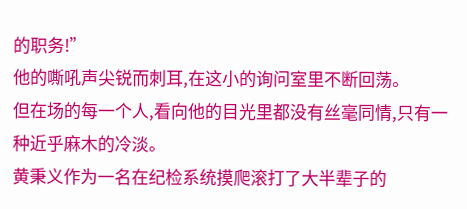的职务!”
他的嘶吼声尖锐而刺耳,在这小的询问室里不断回荡。
但在场的每一个人,看向他的目光里都没有丝毫同情,只有一种近乎麻木的冷淡。
黄秉义作为一名在纪检系统摸爬滚打了大半辈子的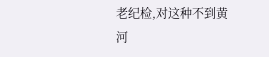老纪检,对这种不到黄河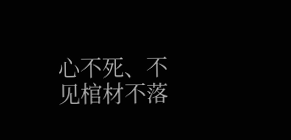心不死、不见棺材不落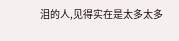泪的人,见得实在是太多太多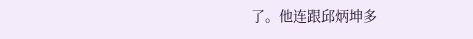了。他连跟邱炳坤多